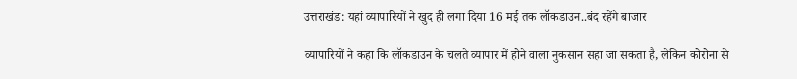उत्तराखंड: यहां व्यापारियों ने खुद ही लगा दिया 16 मई तक लॉकडाउन..बंद रहेंगे बाजार

व्यापारियों ने कहा कि लॉकडाउन के चलते व्यापार में होने वाला नुकसान सहा जा सकता है, लेकिन कोरोना से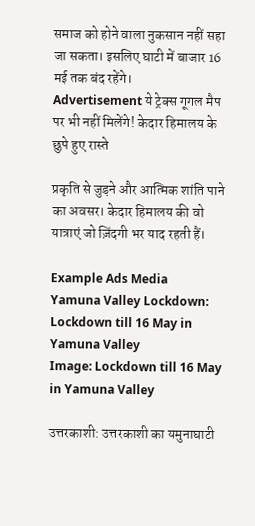समाज को होने वाला नुकसान नहीं सहा जा सकता। इसलिए घाटी में बाजार 16 मई तक बंद रहेंगे।
Advertisement ये ट्रेक्स गूगल मैप पर भी नहीं मिलेंगे! केदार हिमालय के छुपे हुए रास्ते

प्रकृति से जुड़ने और आत्मिक शांति पाने का अवसर। केदार हिमालय की वो यात्राएं जो ज़िंदगी भर याद रहती हैं।

Example Ads Media
Yamuna Valley Lockdown: Lockdown till 16 May in Yamuna Valley
Image: Lockdown till 16 May in Yamuna Valley

उत्तरकाशी: उत्तरकाशी का यमुनाघाटी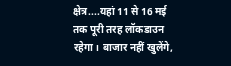क्षेत्र....यहां 11 से 16 मई तक पूरी तरह लॉकडाउन रहेगा। बाजार नहीं खुलेंगे,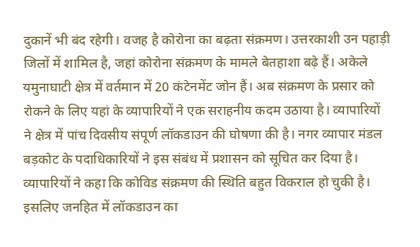दुकानें भी बंद रहेगी। वजह है कोरोना का बढ़ता संक्रमण। उत्तरकाशी उन पहाड़ी जिलों में शामिल है, जहां कोरोना संक्रमण के मामले बेतहाशा बढ़े हैं। अकेले यमुनाघाटी क्षेत्र में वर्तमान में 20 कंटेनमेंट जोन हैं। अब संक्रमण के प्रसार को रोकने के लिए यहां के व्यापारियों ने एक सराहनीय कदम उठाया है। व्यापारियों ने क्षेत्र में पांच दिवसीय संपूर्ण लॉकडाउन की घोषणा की है। नगर व्यापार मंडल बड़कोट के पदाधिकारियों ने इस संबंध में प्रशासन को सूचित कर दिया है। व्यापारियों ने कहा कि कोविड संक्रमण की स्थिति बहुत विकराल हो चुकी है। इसलिए जनहित में लॉकडाउन का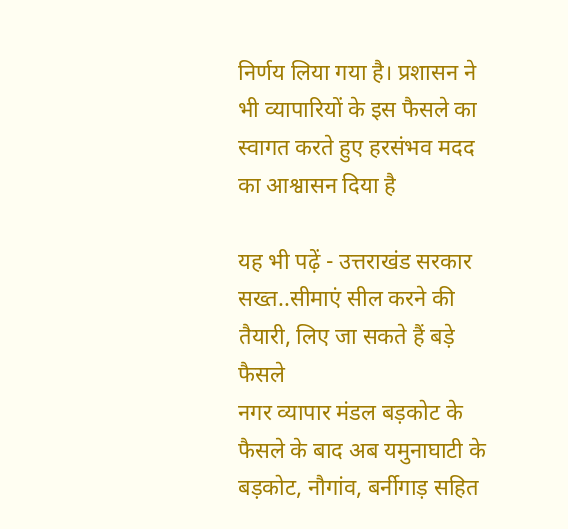निर्णय लिया गया है। प्रशासन ने भी व्यापारियों के इस फैसले का स्वागत करते हुए हरसंभव मदद का आश्वासन दिया है

यह भी पढ़ें - उत्तराखंड सरकार सख्त..सीमाएं सील करने की तैयारी, लिए जा सकते हैं बड़े फैसले
नगर व्यापार मंडल बड़कोट के फैसले के बाद अब यमुनाघाटी के बड़कोट, नौगांव, बर्नीगाड़ सहित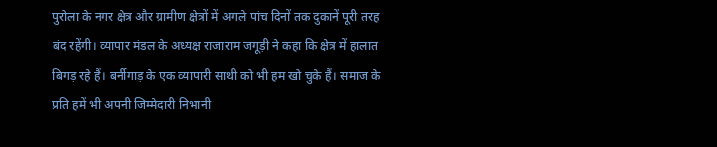पुरोला के नगर क्षेत्र और ग्रामीण क्षेत्रों में अगले पांच दिनों तक दुकानें पूरी तरह बंद रहेंगी। व्यापार मंडल के अध्यक्ष राजाराम जगूड़ी ने कहा कि क्षेत्र में हालात बिगड़ रहे हैं। बर्नीगाड़ के एक व्यापारी साथी को भी हम खो चुके हैं। समाज के प्रति हमें भी अपनी जिम्मेदारी निभानी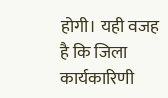होगी। यही वजह है कि जिला कार्यकारिणी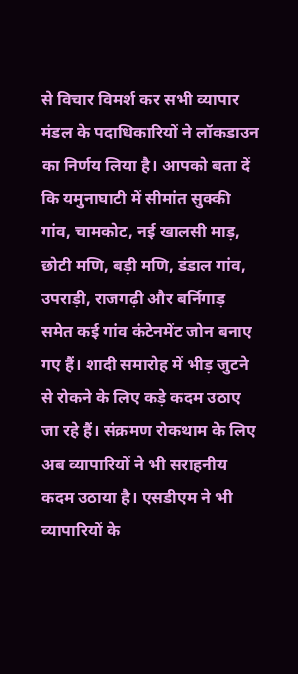से विचार विमर्श कर सभी व्यापार मंडल के पदाधिकारियों ने लॉकडाउन का निर्णय लिया है। आपको बता दें कि यमुनाघाटी में सीमांत सुक्की गांव, चामकोट, नई खालसी माड़, छोटी मणि, बड़ी मणि, डंडाल गांव, उपराड़ी, राजगढ़ी और बर्निगाड़ समेत कई गांव कंटेनमेंट जोन बनाए गए हैं। शादी समारोह में भीड़ जुटने से रोकने के लिए कड़े कदम उठाए जा रहे हैं। संक्रमण रोकथाम के लिए अब व्यापारियों ने भी सराहनीय कदम उठाया है। एसडीएम ने भी व्यापारियों के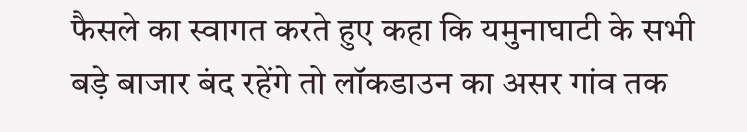फैसले का स्वागत करते हुए कहा कि यमुनाघाटी के सभी बड़े बाजार बंद रहेंगे तो लॉकडाउन का असर गांव तक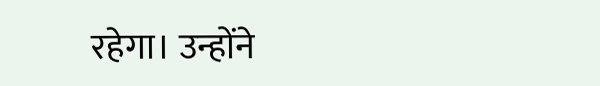रहेगा। उन्होंने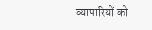व्यापारियों को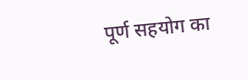पूर्ण सहयोग का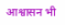आश्वासन भी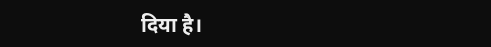दिया है।